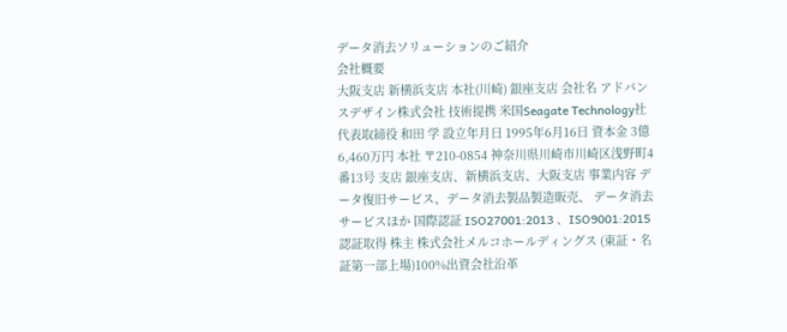データ消去ソリューションのご紹介
会社概要
大阪支店 新横浜支店 本社(川崎) 銀座支店 会社名 アドバンスデザイン株式会社 技術提携 米国Seagate Technology社 代表取締役 和田 学 設立年月日 1995年6月16日 資本金 3億6,460万円 本社 〒210-0854 神奈川県川崎市川崎区浅野町4番13号 支店 銀座支店、新横浜支店、大阪支店 事業内容 データ復旧サービス、データ消去製品製造販売、 データ消去サービスほか 国際認証 ISO27001:2013 、ISO9001:2015 認証取得 株主 株式会社メルコホールディングス (東証・名証第一部上場)100%出資会社沿革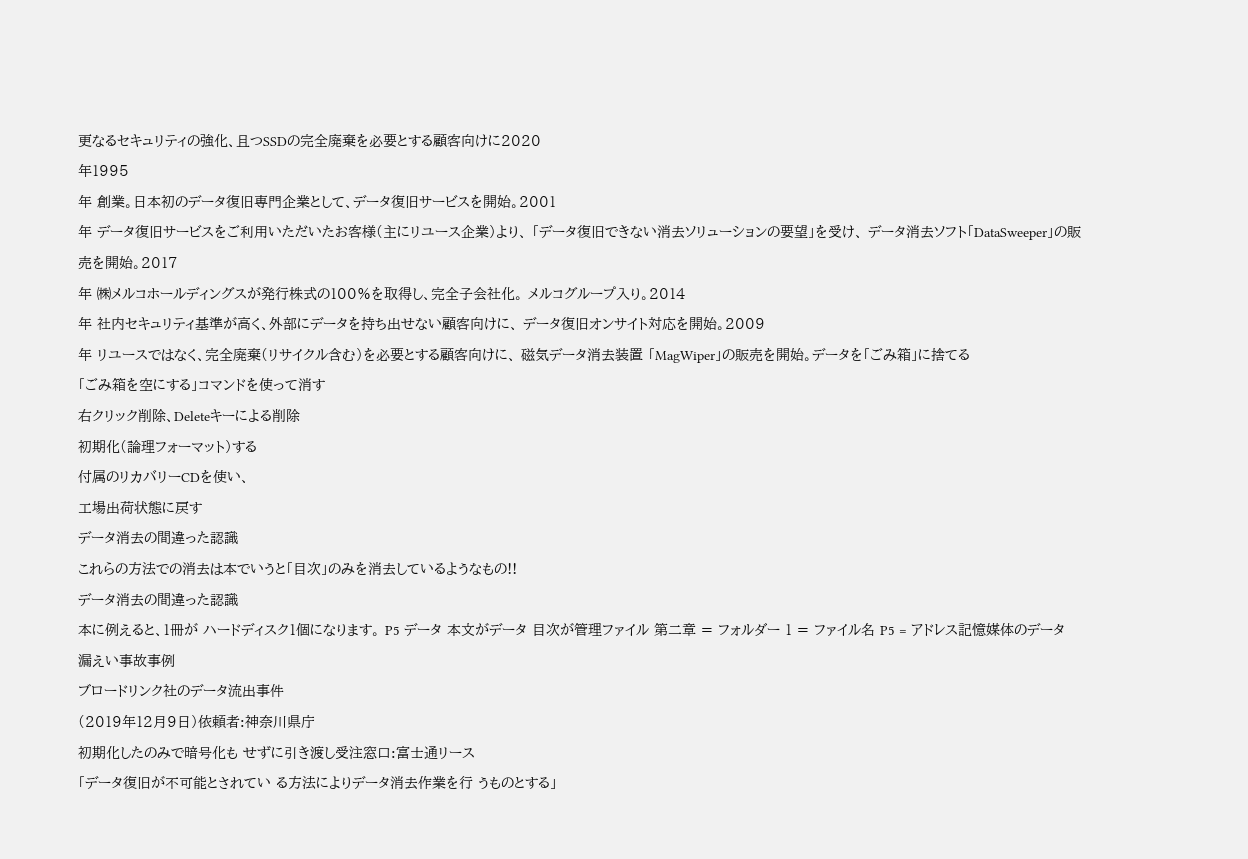更なるセキュリティの強化、且つSSDの完全廃棄を必要とする顧客向けに2020
年1995
年 創業。日本初のデータ復旧専門企業として、データ復旧サービスを開始。2001
年 データ復旧サービスをご利用いただいたお客様(主にリユース企業)より、 「データ復旧できない消去ソリューションの要望」を受け、 データ消去ソフト「DataSweeper」の販売を開始。2017
年 ㈱メルコホールディングスが発行株式の100%を取得し、完全子会社化。 メルコグループ入り。2014
年 社内セキュリティ基準が高く、外部にデータを持ち出せない顧客向けに、 データ復旧オンサイト対応を開始。2009
年 リユースではなく、完全廃棄(リサイクル含む)を必要とする顧客向けに、 磁気データ消去装置 「MagWiper」の販売を開始。データを「ごみ箱」に捨てる
「ごみ箱を空にする」コマンドを使って消す
右クリック削除、Deleteキーによる削除
初期化(論理フォーマット)する
付属のリカバリーCDを使い、
工場出荷状態に戻す
データ消去の間違った認識
これらの方法での消去は本でいうと「目次」のみを消去しているようなもの!!
データ消去の間違った認識
本に例えると、1冊が ハードディスク1個になります。 P5 データ 本文がデータ 目次が管理ファイル 第二章 = フォルダー 1 = ファイル名 P5 = アドレス記憶媒体のデータ漏えい事故事例
ブロードリンク社のデータ流出事件
(2019年12月9日)依頼者:神奈川県庁
初期化したのみで暗号化も せずに引き渡し受注窓口:富士通リース
「データ復旧が不可能とされてい る方法によりデータ消去作業を行 うものとする」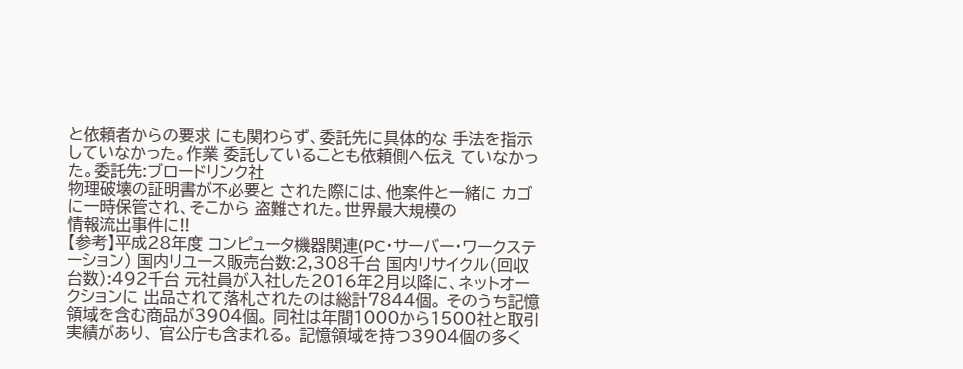と依頼者からの要求 にも関わらず、委託先に具体的な 手法を指示していなかった。作業 委託していることも依頼側へ伝え ていなかった。委託先:ブロードリンク社
物理破壊の証明書が不必要と された際には、他案件と一緒に カゴに一時保管され、そこから 盗難された。世界最大規模の
情報流出事件に!!
【参考】平成28年度 コンピュータ機器関連(PC・サーバー・ワークステーション) 国内リユース販売台数:2,308千台 国内リサイクル(回収台数):492千台 元社員が入社した2016年2月以降に、ネットオークションに 出品されて落札されたのは総計7844個。 そのうち記憶領域を含む商品が3904個。 同社は年間1000から1500社と取引実績があり、 官公庁も含まれる。 記憶領域を持つ3904個の多く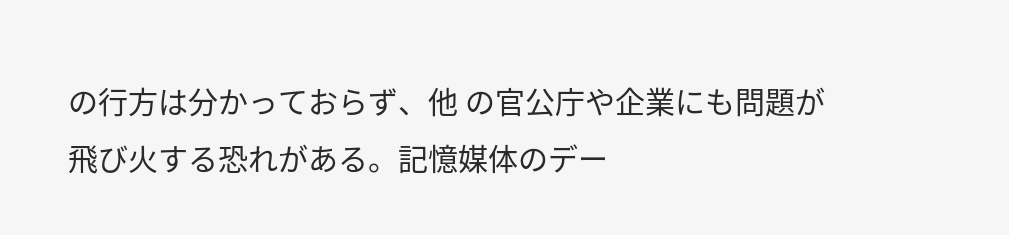の行方は分かっておらず、他 の官公庁や企業にも問題が飛び火する恐れがある。記憶媒体のデー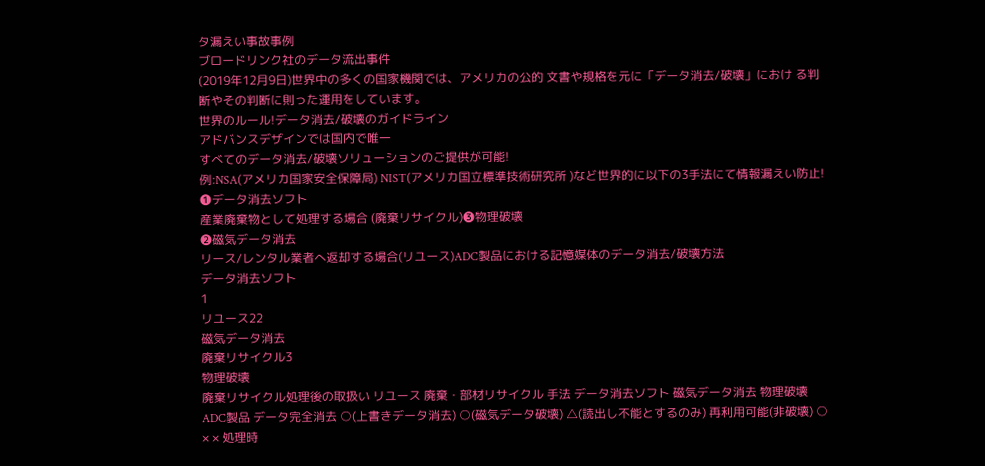タ漏えい事故事例
ブロードリンク社のデータ流出事件
(2019年12月9日)世界中の多くの国家機関では、アメリカの公的 文書や規格を元に「データ消去/破壊」におけ る判断やその判断に則った運用をしています。
世界のルール!データ消去/破壊のガイドライン
アドバンスデザインでは国内で唯一
すべてのデータ消去/破壊ソリューションのご提供が可能!
例:NSA(アメリカ国家安全保障局) NIST(アメリカ国立標準技術研究所 )など世界的に以下の3手法にて情報漏えい防止!
❶データ消去ソフト
産業廃棄物として処理する場合 (廃棄リサイクル)❸物理破壊
❷磁気データ消去
リース/レンタル業者へ返却する場合(リユース)ADC製品における記憶媒体のデータ消去/破壊方法
データ消去ソフト
1
リユース22
磁気データ消去
廃棄リサイクル3
物理破壊
廃棄リサイクル処理後の取扱い リユース 廃棄・部材リサイクル 手法 データ消去ソフト 磁気データ消去 物理破壊 ADC製品 データ完全消去 ○(上書きデータ消去) ○(磁気データ破壊) △(読出し不能とするのみ) 再利用可能(非破壊) ○ × × 処理時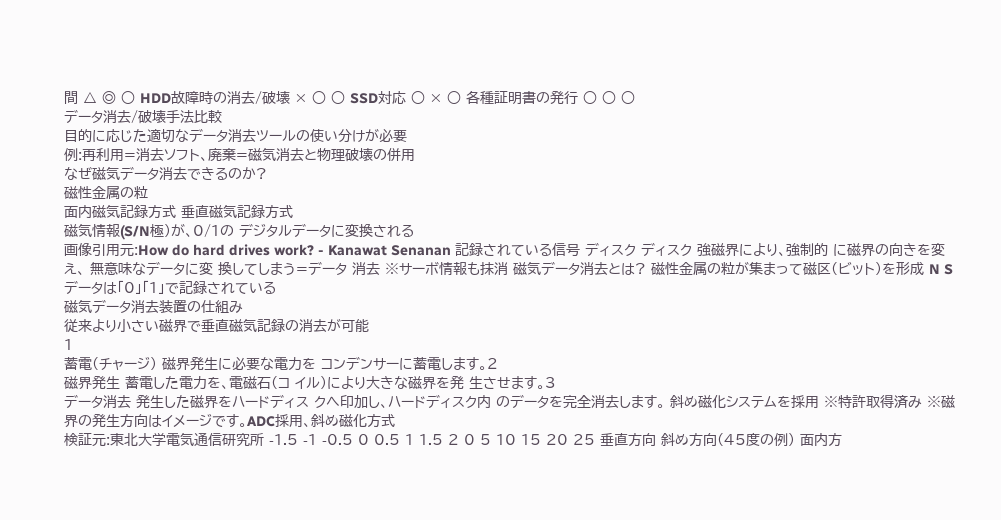間 △ ◎ ○ HDD故障時の消去/破壊 × ○ ○ SSD対応 ○ × ○ 各種証明書の発行 ○ ○ ○
データ消去/破壊手法比較
目的に応じた適切なデータ消去ツールの使い分けが必要
例:再利用=消去ソフト、廃棄=磁気消去と物理破壊の併用
なぜ磁気データ消去できるのか?
磁性金属の粒
面内磁気記録方式 垂直磁気記録方式
磁気情報(S/N極)が、0/1の デジタルデータに変換される
画像引用元:How do hard drives work? - Kanawat Senanan 記録されている信号 ディスク ディスク 強磁界により、強制的 に磁界の向きを変え、 無意味なデータに変 換してしまう=データ 消去 ※サーボ情報も抹消 磁気データ消去とは? 磁性金属の粒が集まって磁区(ビット)を形成 N S
データは「0」「1」で記録されている
磁気データ消去装置の仕組み
従来より小さい磁界で垂直磁気記録の消去が可能
1
蓄電(チャージ) 磁界発生に必要な電力を コンデンサーに蓄電します。2
磁界発生 蓄電した電力を、電磁石(コ イル)により大きな磁界を発 生させます。3
データ消去 発生した磁界をハードディス クへ印加し、ハードディスク内 のデータを完全消去します。 斜め磁化システムを採用 ※特許取得済み ※磁界の発生方向はイメージです。ADC採用、斜め磁化方式
検証元:東北大学電気通信研究所 -1.5 -1 -0.5 0 0.5 1 1.5 2 0 5 10 15 20 25 垂直方向 斜め方向(45度の例) 面内方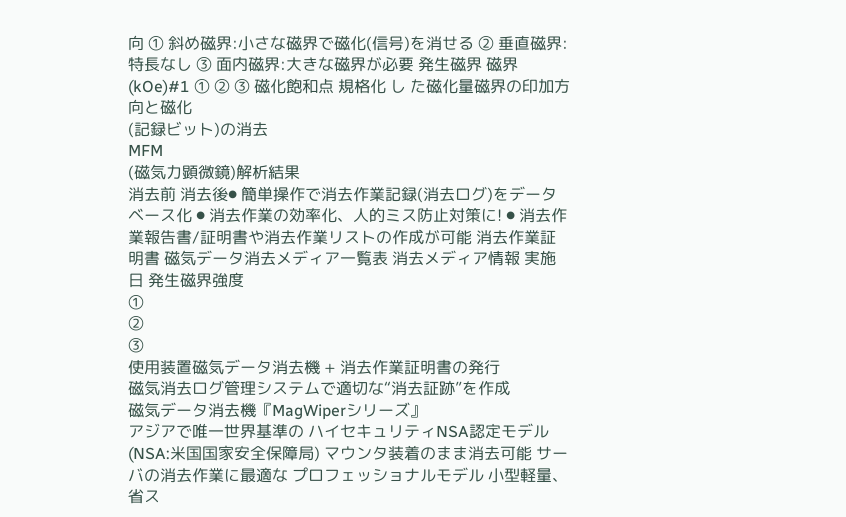向 ① 斜め磁界:小さな磁界で磁化(信号)を消せる ② 垂直磁界:特長なし ③ 面内磁界:大きな磁界が必要 発生磁界 磁界(kOe)#1 ① ② ③ 磁化飽和点 規格化 し た磁化量磁界の印加方向と磁化
(記録ビット)の消去
MFM
(磁気力顕微鏡)解析結果
消去前 消去後⚫ 簡単操作で消去作業記録(消去ログ)をデータベース化 ⚫ 消去作業の効率化、人的ミス防止対策に! ⚫ 消去作業報告書/証明書や消去作業リストの作成が可能 消去作業証明書 磁気データ消去メディア一覧表 消去メディア情報 実施日 発生磁界強度
①
②
③
使用装置磁気データ消去機 + 消去作業証明書の発行
磁気消去ログ管理システムで適切な“消去証跡”を作成
磁気データ消去機『MagWiperシリーズ』
アジアで唯一世界基準の ハイセキュリティNSA認定モデル (NSA:米国国家安全保障局) マウンタ装着のまま消去可能 サーバの消去作業に最適な プロフェッショナルモデル 小型軽量、省ス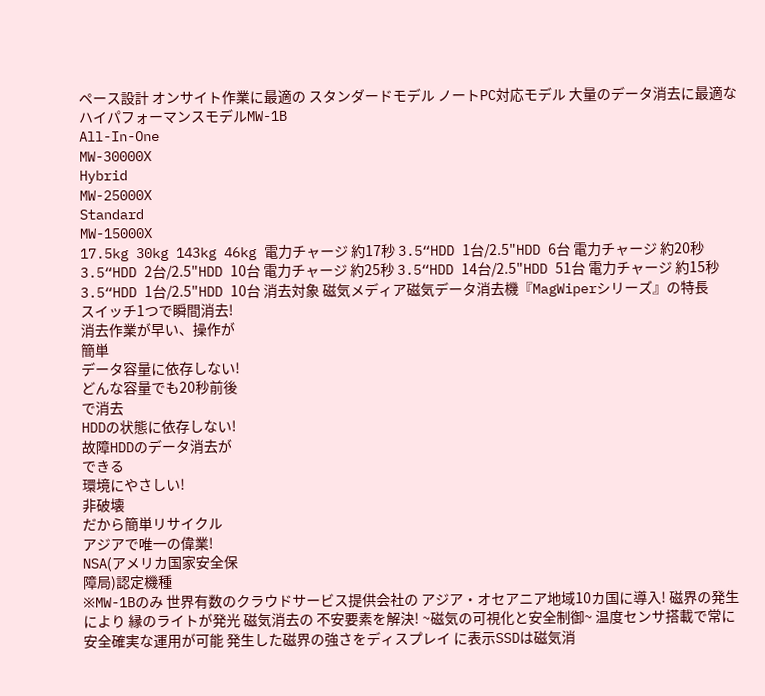ペース設計 オンサイト作業に最適の スタンダードモデル ノートPC対応モデル 大量のデータ消去に最適な ハイパフォーマンスモデルMW-1B
All-In-One
MW-30000X
Hybrid
MW-25000X
Standard
MW-15000X
17.5kg 30kg 143kg 46kg 電力チャージ 約17秒 3.5“HDD 1台/2.5"HDD 6台 電力チャージ 約20秒 3.5“HDD 2台/2.5"HDD 10台 電力チャージ 約25秒 3.5“HDD 14台/2.5"HDD 51台 電力チャージ 約15秒 3.5“HDD 1台/2.5"HDD 10台 消去対象 磁気メディア磁気データ消去機『MagWiperシリーズ』の特長
スイッチ1つで瞬間消去!
消去作業が早い、操作が
簡単
データ容量に依存しない!
どんな容量でも20秒前後
で消去
HDDの状態に依存しない!
故障HDDのデータ消去が
できる
環境にやさしい!
非破壊
だから簡単リサイクル
アジアで唯一の偉業!
NSA(アメリカ国家安全保
障局)認定機種
※MW-1Bのみ 世界有数のクラウドサービス提供会社の アジア・オセアニア地域10カ国に導入! 磁界の発生により 縁のライトが発光 磁気消去の 不安要素を解決! ~磁気の可視化と安全制御~ 温度センサ搭載で常に安全確実な運用が可能 発生した磁界の強さをディスプレイ に表示SSDは磁気消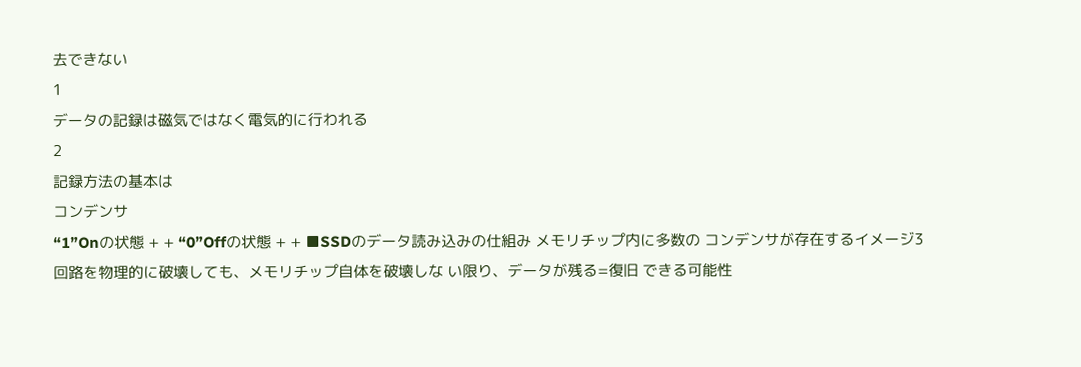去できない
1
データの記録は磁気ではなく電気的に行われる
2
記録方法の基本は
コンデンサ
“1”Onの状態 + + “0”Offの状態 + + ■SSDのデータ読み込みの仕組み メモリチップ内に多数の コンデンサが存在するイメージ3
回路を物理的に破壊しても、メモリチップ自体を破壊しな い限り、データが残る=復旧 できる可能性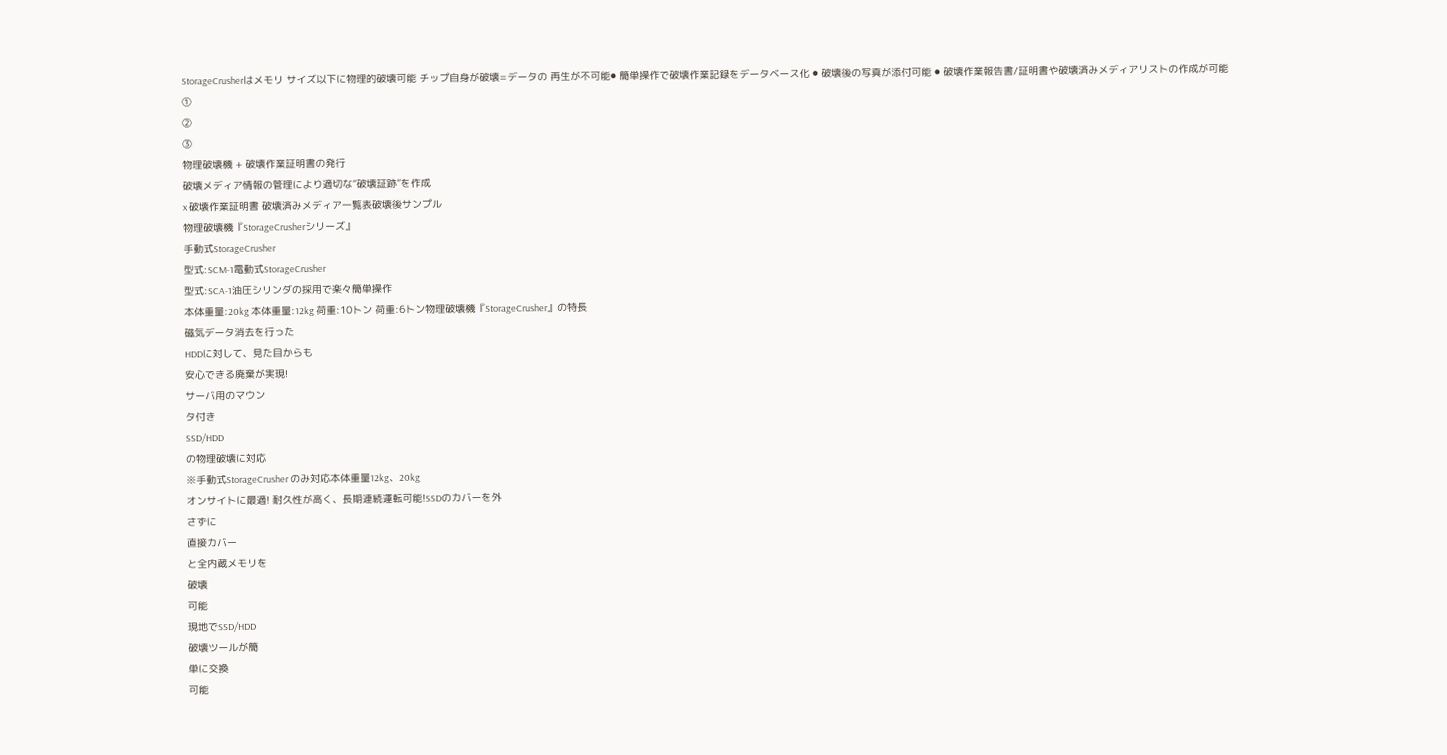StorageCrusherはメモリ サイズ以下に物理的破壊可能 チップ自身が破壊=データの 再生が不可能⚫ 簡単操作で破壊作業記録をデータベース化 ⚫ 破壊後の写真が添付可能 ⚫ 破壊作業報告書/証明書や破壊済みメディアリストの作成が可能
①
②
③
物理破壊機 + 破壊作業証明書の発行
破壊メディア情報の管理により適切な“破壊証跡”を作成
x 破壊作業証明書 破壊済みメディア一覧表破壊後サンプル
物理破壊機『StorageCrusherシリーズ』
手動式StorageCrusher
型式:SCM-1電動式StorageCrusher
型式:SCA-1油圧シリンダの採用で楽々簡単操作
本体重量:20kg 本体重量:12kg 荷重:10トン 荷重:6トン物理破壊機『StorageCrusher』の特長
磁気データ消去を行った
HDDに対して、見た目からも
安心できる廃棄が実現!
サーバ用のマウン
タ付き
SSD/HDD
の物理破壊に対応
※手動式StorageCrusher のみ対応本体重量12kg、20kg
オンサイトに最適! 耐久性が高く、長期連続運転可能!SSDのカバーを外
さずに
直接カバー
と全内蔵メモリを
破壊
可能
現地でSSD/HDD
破壊ツールが簡
単に交換
可能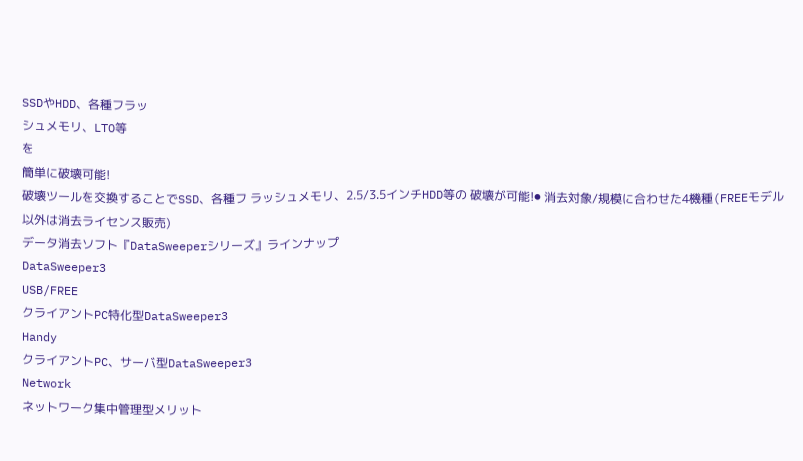SSDやHDD、各種フラッ
シュメモリ、LTO等
を
簡単に破壊可能!
破壊ツールを交換することでSSD、各種フ ラッシュメモリ、2.5/3.5インチHDD等の 破壊が可能!⚫ 消去対象/規模に合わせた4機種(FREEモデル以外は消去ライセンス販売)
データ消去ソフト『DataSweeperシリーズ』ラインナップ
DataSweeper3
USB/FREE
クライアントPC特化型DataSweeper3
Handy
クライアントPC、サーバ型DataSweeper3
Network
ネットワーク集中管理型メリット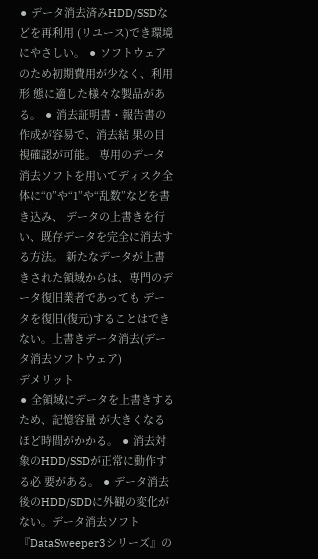⚫ データ消去済みHDD/SSDなどを再利用 (リユース)でき環境にやさしい。 ⚫ ソフトウェアのため初期費用が少なく、利用形 態に適した様々な製品がある。 ⚫ 消去証明書・報告書の作成が容易で、消去結 果の目視確認が可能。 専用のデータ消去ソフトを用いてディスク全体に“0”や“1”や“乱数”などを書き込み、 データの上書きを行い、既存データを完全に消去する方法。 新たなデータが上書きされた領域からは、専門のデータ復旧業者であっても データを復旧(復元)することはできない。上書きデータ消去(データ消去ソフトウェア)
デメリット
⚫ 全領域にデータを上書きするため、記憶容量 が大きくなるほど時間がかかる。 ⚫ 消去対象のHDD/SSDが正常に動作する必 要がある。 ⚫ データ消去後のHDD/SDDに外観の変化が ない。データ消去ソフト『DataSweeper3シリーズ』の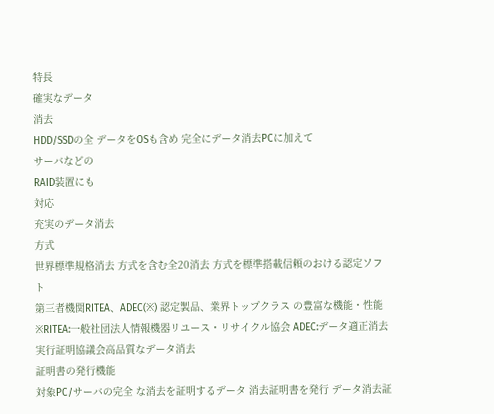特長
確実なデータ
消去
HDD/SSDの全 データをOSも含め 完全にデータ消去PCに加えて
サーバなどの
RAID装置にも
対応
充実のデータ消去
方式
世界標準規格消去 方式を含む全20消去 方式を標準搭載信頼のおける認定ソフト
第三者機関RITEA、ADEC(※) 認定製品、業界トップクラス の豊富な機能・性能 ※RITEA:一般社団法人情報機器リユース・リサイクル協会 ADEC:データ適正消去実行証明協議会高品質なデータ消去
証明書の発行機能
対象PC/サーバの完全 な消去を証明するデータ 消去証明書を発行 データ消去証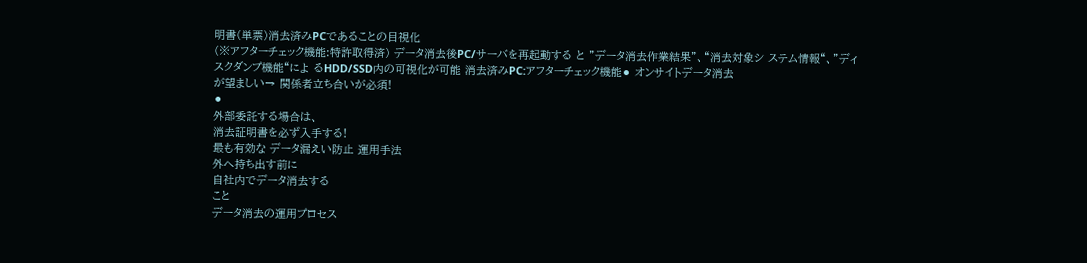明書(単票)消去済みPCであることの目視化
(※アフターチェック機能:特許取得済) データ消去後PC/サーバを再起動する と ”データ消去作業結果”、“消去対象シ ステム情報“、”ディスクダンプ機能“によ るHDD/SSD内の可視化が可能 消去済みPC:アフターチェック機能⚫ オンサイトデータ消去
が望ましい→ 関係者立ち合いが必須!
⚫
外部委託する場合は、
消去証明書を必ず入手する!
最も有効な データ漏えい防止 運用手法
外へ持ち出す前に
自社内でデータ消去する
こと
データ消去の運用プロセス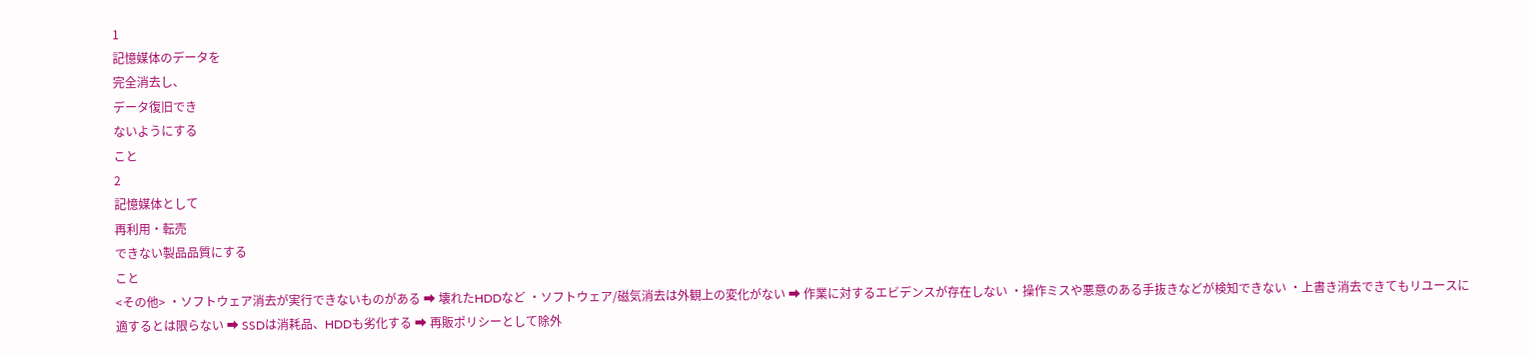1
記憶媒体のデータを
完全消去し、
データ復旧でき
ないようにする
こと
2
記憶媒体として
再利用・転売
できない製品品質にする
こと
<その他> ・ソフトウェア消去が実行できないものがある ➡ 壊れたHDDなど ・ソフトウェア/磁気消去は外観上の変化がない ➡ 作業に対するエビデンスが存在しない ・操作ミスや悪意のある手抜きなどが検知できない ・上書き消去できてもリユースに適するとは限らない ➡ SSDは消耗品、HDDも劣化する ➡ 再販ポリシーとして除外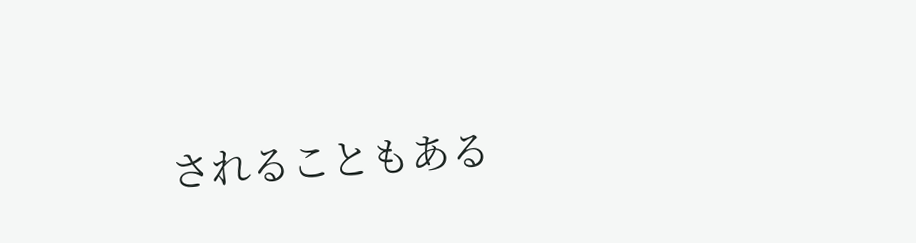されることもある